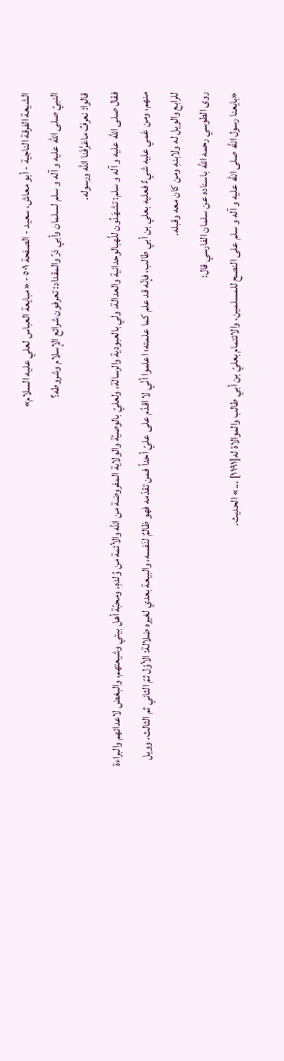الشيعة الفرقة الناجية - أبو معاش، سعيد - الصفحة ٥٠١ - «مبايعة العباس لعلي عليه السلام»
النبيّ صلى الله عليه و آله و سلم لسلمان وأبي ذرّ والمقداد: تعرفون شرائع الإسلام وشروطه؟
قالوا: نعرفُ ماعَرَّفَنا اللَّه ورسوله.
فقال صلى الله عليه و آله و سلم: تشهَدُون للَّهبالوحدانية والعدالة، ولي بالعبودية والرسالة، ولعليّ بالوصيّة والولاية المفروضة من اللَّه والأئمة من وُلدهِ، ومحبّة أهل بيتي وشيعتهم، والبغض لاعدائهم والبراءة منهم، ومن عَمي عليه شيءٌ فعليه بعلي بن أبي طالب، فإنّه قد علم كما علمته؛ اعلموا أنّي لا اقدّم على عليّ أحداً فمن تقدّمه فهو ظالمٌ لنَفسه، والبيعة بعدي لغيره ضلالة: الأوّل ثمّ الثاني ثم الثالث، وويل للرابع والويل له ولابنهِ ومن كان معه وقبله.
روى الطوسي رحمه الله باسناده عن سلمان الفارسي قال:
«بايعنا رسول اللَّه صلى الله عليه و آله و سلم على النصح للمسلمين، والائتمام بعليّ بن أبي طالب والموالاة له[١١٩١] ...» الحديث.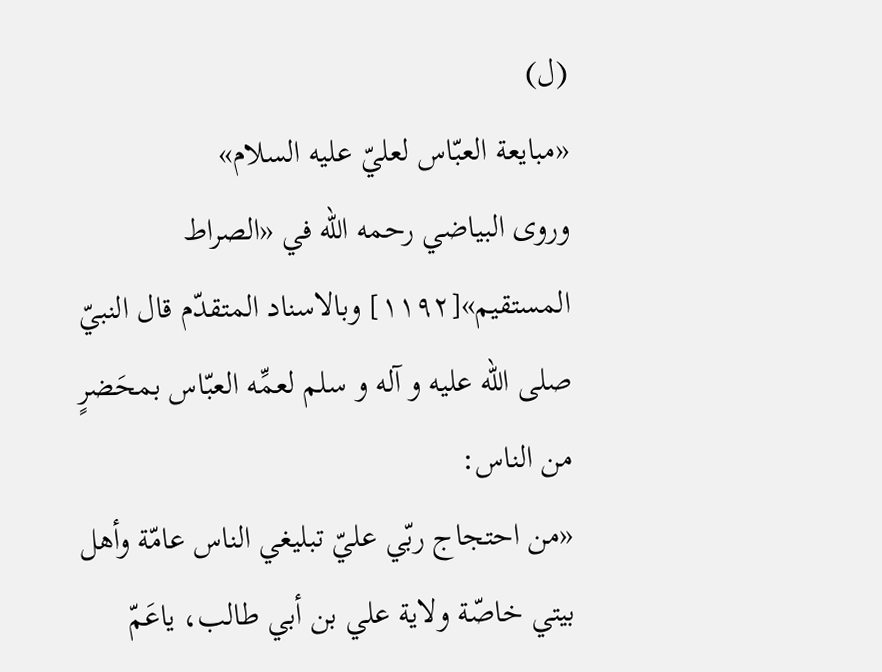(ل)
«مبايعة العبّاس لعليّ عليه السلام»
وروى البياضي رحمه الله في «الصراط المستقيم»[١١٩٢] وبالاسناد المتقدّم قال النبيّ صلى الله عليه و آله و سلم لعمِّه العبّاس بمحَضرٍ من الناس:
«من احتجاج ربّي عليّ تبليغي الناس عامّة وأهل بيتي خاصّة ولاية علي بن أبي طالب، ياعَمّ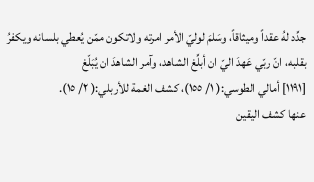جدِّد لهُ عقداً وميثاقاً، وسَلمَ لوليّ الأمر امرته ولاتكون ممّن يُعطي بلسانه ويكفرُ بقلبه، انّ ربّي عَهدَ اليّ ان أبلِّغ الشاهد، وآمر الشاهدَ ان يُبَلّغ
[١١٩١] أمالي الطوسي:( ١/ ١٥٥)، كشف الغمة للأربلي:( ٢/ ١٥).
عنها كشف اليقين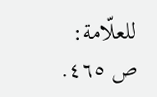للعلّامة: ص ٤٦٥.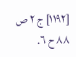[١١٩٢] ج ٢ ص ٨٨ ح ٦.